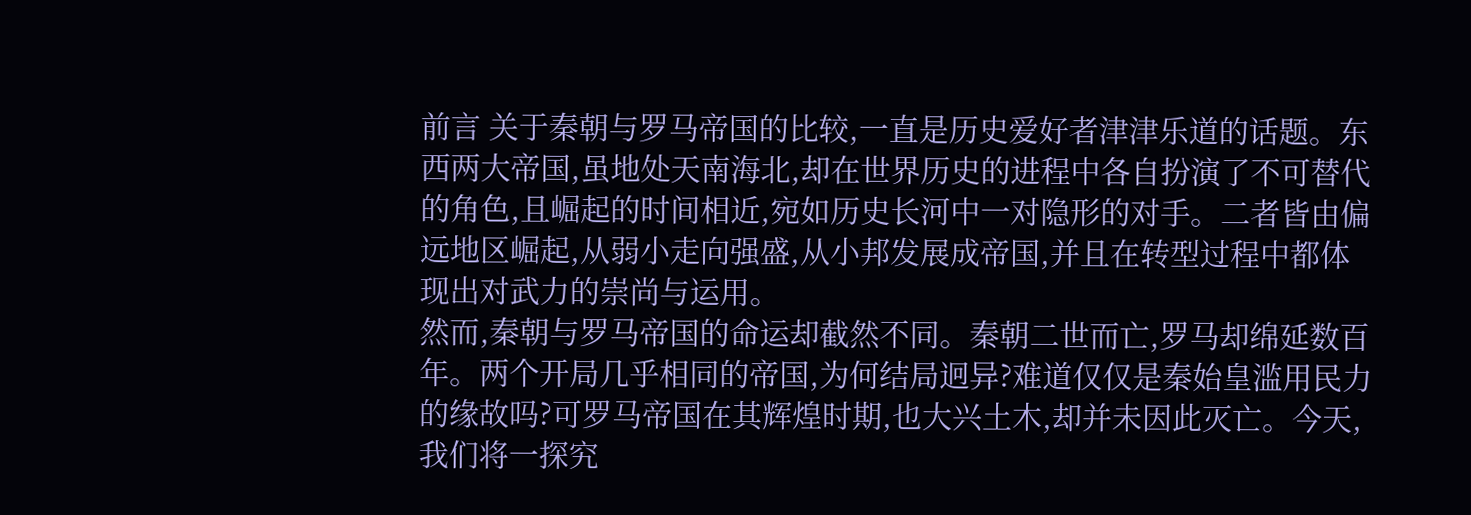前言 关于秦朝与罗马帝国的比较,一直是历史爱好者津津乐道的话题。东西两大帝国,虽地处天南海北,却在世界历史的进程中各自扮演了不可替代的角色,且崛起的时间相近,宛如历史长河中一对隐形的对手。二者皆由偏远地区崛起,从弱小走向强盛,从小邦发展成帝国,并且在转型过程中都体现出对武力的崇尚与运用。
然而,秦朝与罗马帝国的命运却截然不同。秦朝二世而亡,罗马却绵延数百年。两个开局几乎相同的帝国,为何结局迥异?难道仅仅是秦始皇滥用民力的缘故吗?可罗马帝国在其辉煌时期,也大兴土木,却并未因此灭亡。今天,我们将一探究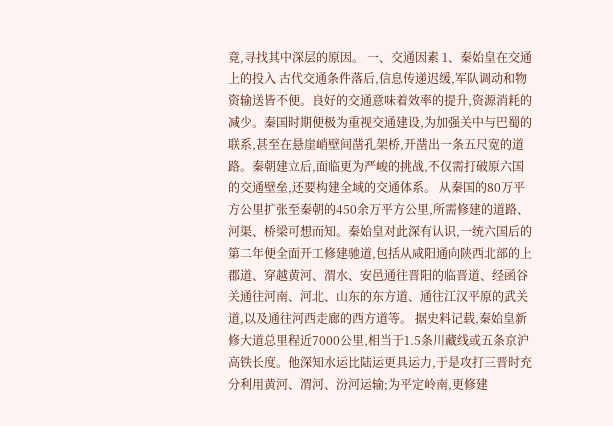竟,寻找其中深层的原因。 一、交通因素 1、秦始皇在交通上的投入 古代交通条件落后,信息传递迟缓,军队调动和物资输送皆不便。良好的交通意味着效率的提升,资源消耗的减少。秦国时期便极为重视交通建设,为加强关中与巴蜀的联系,甚至在悬崖峭壁间凿孔架桥,开凿出一条五尺宽的道路。秦朝建立后,面临更为严峻的挑战,不仅需打破原六国的交通壁垒,还要构建全域的交通体系。 从秦国的80万平方公里扩张至秦朝的450余万平方公里,所需修建的道路、河渠、桥梁可想而知。秦始皇对此深有认识,一统六国后的第二年便全面开工修建驰道,包括从咸阳通向陕西北部的上郡道、穿越黄河、渭水、安邑通往晋阳的临晋道、经函谷关通往河南、河北、山东的东方道、通往江汉平原的武关道,以及通往河西走廊的西方道等。 据史料记载,秦始皇新修大道总里程近7000公里,相当于1.5条川藏线或五条京沪高铁长度。他深知水运比陆运更具运力,于是攻打三晋时充分利用黄河、渭河、汾河运输;为平定岭南,更修建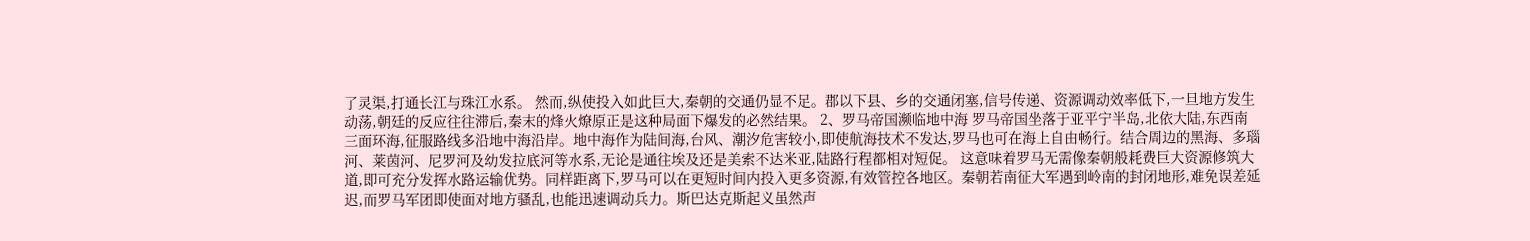了灵渠,打通长江与珠江水系。 然而,纵使投入如此巨大,秦朝的交通仍显不足。郡以下县、乡的交通闭塞,信号传递、资源调动效率低下,一旦地方发生动荡,朝廷的反应往往滞后,秦末的烽火燎原正是这种局面下爆发的必然结果。 2、罗马帝国濒临地中海 罗马帝国坐落于亚平宁半岛,北依大陆,东西南三面环海,征服路线多沿地中海沿岸。地中海作为陆间海,台风、潮汐危害较小,即使航海技术不发达,罗马也可在海上自由畅行。结合周边的黑海、多瑙河、莱茵河、尼罗河及幼发拉底河等水系,无论是通往埃及还是美索不达米亚,陆路行程都相对短促。 这意味着罗马无需像秦朝般耗费巨大资源修筑大道,即可充分发挥水路运输优势。同样距离下,罗马可以在更短时间内投入更多资源,有效管控各地区。秦朝若南征大军遇到岭南的封闭地形,难免误差延迟,而罗马军团即使面对地方骚乱,也能迅速调动兵力。斯巴达克斯起义虽然声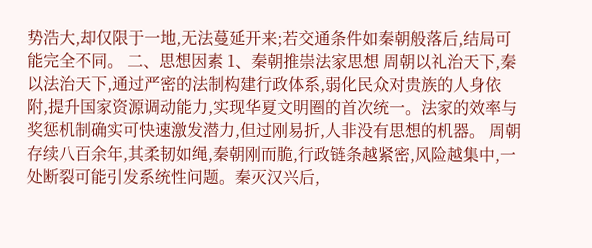势浩大,却仅限于一地,无法蔓延开来;若交通条件如秦朝般落后,结局可能完全不同。 二、思想因素 1、秦朝推崇法家思想 周朝以礼治天下,秦以法治天下,通过严密的法制构建行政体系,弱化民众对贵族的人身依附,提升国家资源调动能力,实现华夏文明圈的首次统一。法家的效率与奖惩机制确实可快速激发潜力,但过刚易折,人非没有思想的机器。 周朝存续八百余年,其柔韧如绳,秦朝刚而脆,行政链条越紧密,风险越集中,一处断裂可能引发系统性问题。秦灭汉兴后,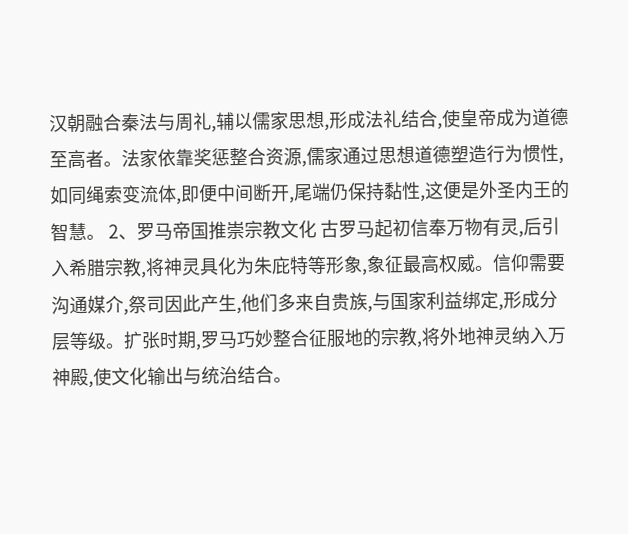汉朝融合秦法与周礼,辅以儒家思想,形成法礼结合,使皇帝成为道德至高者。法家依靠奖惩整合资源,儒家通过思想道德塑造行为惯性,如同绳索变流体,即便中间断开,尾端仍保持黏性,这便是外圣内王的智慧。 2、罗马帝国推崇宗教文化 古罗马起初信奉万物有灵,后引入希腊宗教,将神灵具化为朱庇特等形象,象征最高权威。信仰需要沟通媒介,祭司因此产生,他们多来自贵族,与国家利益绑定,形成分层等级。扩张时期,罗马巧妙整合征服地的宗教,将外地神灵纳入万神殿,使文化输出与统治结合。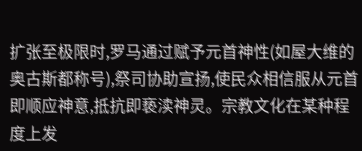扩张至极限时,罗马通过赋予元首神性(如屋大维的奥古斯都称号),祭司协助宣扬,使民众相信服从元首即顺应神意,抵抗即亵渎神灵。宗教文化在某种程度上发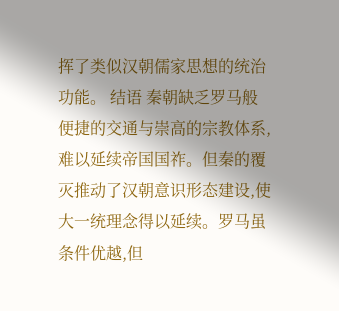挥了类似汉朝儒家思想的统治功能。 结语 秦朝缺乏罗马般便捷的交通与崇高的宗教体系,难以延续帝国国祚。但秦的覆灭推动了汉朝意识形态建设,使大一统理念得以延续。罗马虽条件优越,但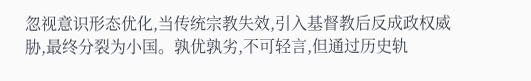忽视意识形态优化,当传统宗教失效,引入基督教后反成政权威胁,最终分裂为小国。孰优孰劣,不可轻言,但通过历史轨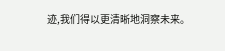迹,我们得以更清晰地洞察未来。